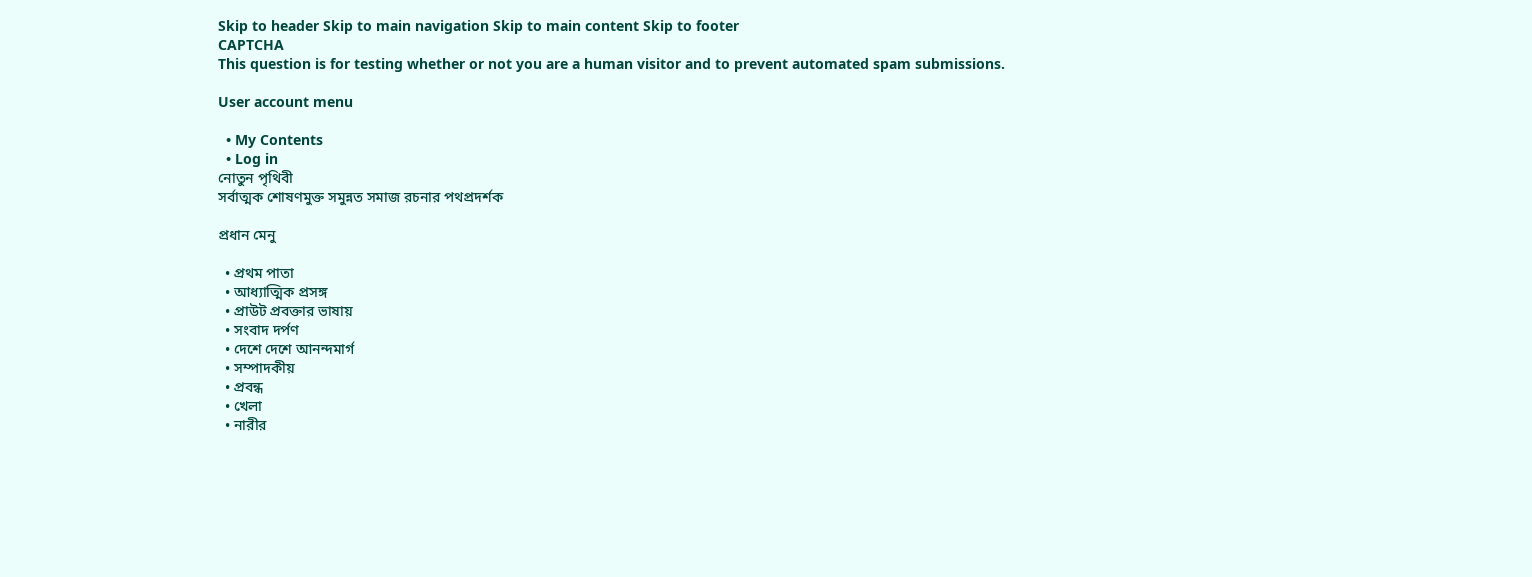Skip to header Skip to main navigation Skip to main content Skip to footer
CAPTCHA
This question is for testing whether or not you are a human visitor and to prevent automated spam submissions.

User account menu

  • My Contents
  • Log in
নোতুন পৃথিবী
সর্বাত্মক শোষণমুক্ত সমুন্নত সমাজ রচনার পথপ্রদর্শক

প্রধান মেনু

  • প্রথম পাতা
  • আধ্যাত্মিক প্রসঙ্গ
  • প্রাউট প্রবক্তার ভাষায়
  • সংবাদ দর্পণ
  • দেশে দেশে আনন্দমার্গ
  • সম্পাদকীয়
  • প্রবন্ধ
  • খেলা
  • নারীর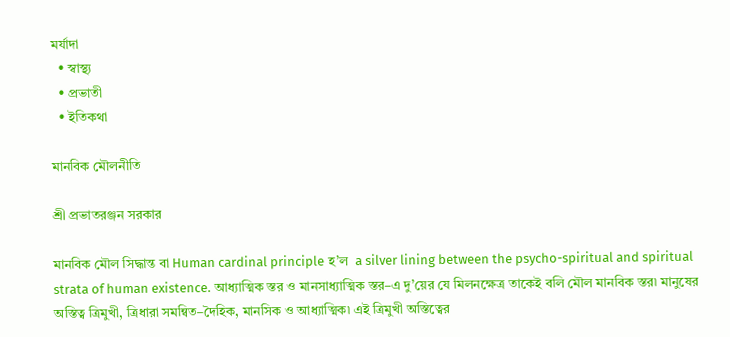মর্যাদা
  • স্বাস্থ্য
  • প্রভাতী
  • ইতিকথা

মানবিক মৌলনীতি

শ্রী প্রভাতরঞ্জন সরকার

মানবিক মৌল সিদ্ধান্ত বা Human cardinal principle হ’ল  a silver lining between the psycho-spiritual and spiritual strata of human existence. আধ্যাত্মিক স্তর ও মানসাধ্যাত্মিক স্তর–এ দু’য়ের যে মিলনক্ষেত্র তাকেই বলি মৌল মানবিক স্তর৷ মানুষের অস্তিত্ব ত্রিমুখী, ত্রিধারা সমন্বিত–দৈহিক, মানসিক ও আধ্যাত্মিক৷ এই ত্রিমুখী অস্তিত্বের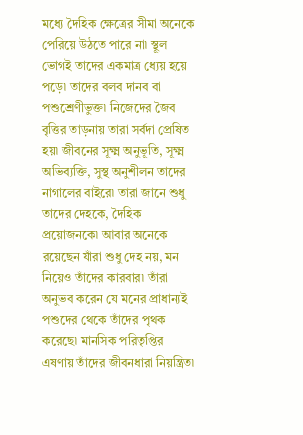মধ্যে দৈহিক ক্ষেত্রের সীমা অনেকে পেরিয়ে উঠতে পারে না৷ স্থূল ভোগই তাদের একমাত্র ধ্যেয় হয়ে পড়ে৷ তাদের বলব দানব বা পশুশ্রেণীভুক্ত৷ নিজেদের জৈব বৃত্তির তাড়নায় তারা সর্বদা প্রেষিত হয়৷ জীবনের সূক্ষ্ম অনুভূতি, সূক্ষ্ম অভিব্যক্তি, সুস্থ অনুশীলন তাদের নাগালের বাইরে৷ তারা জানে শুধু তাদের দেহকে, দৈহিক প্রয়োজনকে৷ আবার অনেকে রয়েছেন যাঁরা শুধু দেহ নয়, মন নিয়েও তাঁদের কারবার৷ তাঁরা অনুভব করেন যে মনের প্রাধান্যই পশুদের থেকে তাঁদের পৃথক করেছে৷ মানসিক পরিতৃপ্তির এষণায় তাঁদের জীবনধারা নিয়ন্ত্রিত৷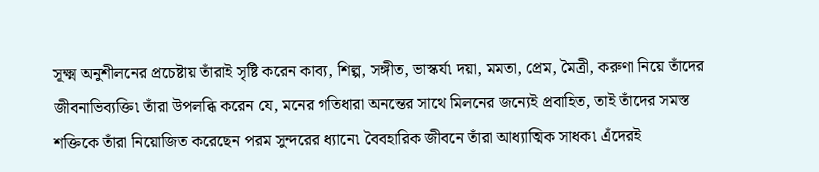সূক্ষ্ম অনুশীলনের প্রচেষ্টায় তাঁরাই সৃষ্টি করেন কাব্য, শিল্প, সঙ্গীত, ভাস্কর্য৷ দয়া, মমতা, প্রেম, মৈত্রী, করুণা নিয়ে তাঁদের জীবনাভিব্যক্তি৷ তাঁরা উপলব্ধি করেন যে, মনের গতিধারা অনন্তের সাথে মিলনের জন্যেই প্রবাহিত, তাই তাঁদের সমস্ত শক্তিকে তাঁরা নিয়োজিত করেছেন পরম সুন্দরের ধ্যানে৷ বৈবহারিক জীবনে তাঁরা আধ্যাত্মিক সাধক৷ এঁদেরই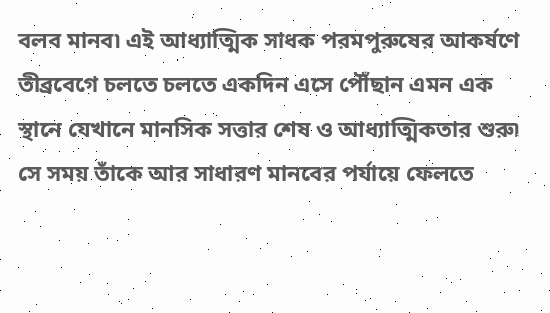বলব মানব৷ এই আধ্যাত্মিক সাধক পরমপুরুষের আকর্ষণে তীব্রবেগে চলতে চলতে একদিন এসে পৌঁছান এমন এক স্থানে যেখানে মানসিক সত্তার শেষ ও আধ্যাত্মিকতার শুরু৷ সে সময় তাঁকে আর সাধারণ মানবের পর্যায়ে ফেলতে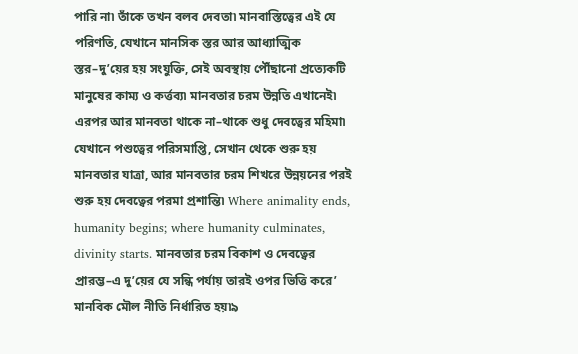পারি না৷ তাঁকে তখন বলব দেবতা৷ মানবাস্তিত্বের এই যে পরিণতি, যেখানে মানসিক স্তর আর আধ্যাত্মিক স্তর–দু’য়ের হয় সংযুক্তি, সেই অবস্থায় পৌঁছানো প্রত্যেকটি মানুষের কাম্য ও কর্ত্তব্য৷ মানবতার চরম উন্নতি এখানেই৷ এরপর আর মানবতা থাকে না–থাকে শুধু দেবত্বের মহিমা৷ যেখানে পশুত্বের পরিসমাপ্তি, সেখান থেকে শুরু হয় মানবতার যাত্রা, আর মানবতার চরম শিখরে উন্নয়নের পরই শুরু হয় দেবত্বের পরমা প্রশান্তি৷ Where animality ends, humanity begins; where humanity culminates, divinity starts. মানবতার চরম বিকাশ ও দেবত্বের প্রারম্ভ–এ দু’য়ের যে সন্ধি পর্যায় তারই ওপর ভিত্তি করে’ মানবিক মৌল নীতি নির্ধারিত হয়৷৯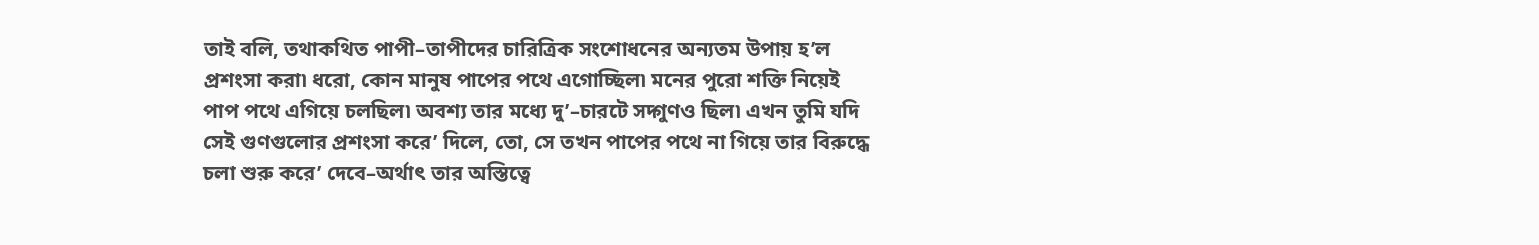তাই বলি, তথাকথিত পাপী–তাপীদের চারিত্রিক সংশোধনের অন্যতম উপায় হ’ল প্রশংসা করা৷ ধরো, কোন মানুষ পাপের পথে এগোচ্ছিল৷ মনের পুরো শক্তি নিয়েই পাপ পথে এগিয়ে চলছিল৷ অবশ্য তার মধ্যে দু’–চারটে সদ্গুণও ছিল৷ এখন তুমি যদি সেই গুণগুলোর প্রশংসা করে’ দিলে, তো, সে তখন পাপের পথে না গিয়ে তার বিরুদ্ধে চলা শুরু করে’ দেবে–অর্থাৎ তার অস্তিত্বে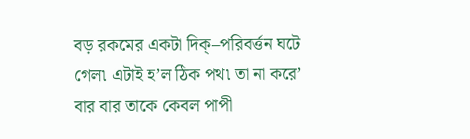বড় রকমের একটা দিক্–পরিবর্ত্তন ঘটে গেল৷ এটাই হ’ল ঠিক পথ৷ তা না করে’ বার বার তাকে কেবল পাপী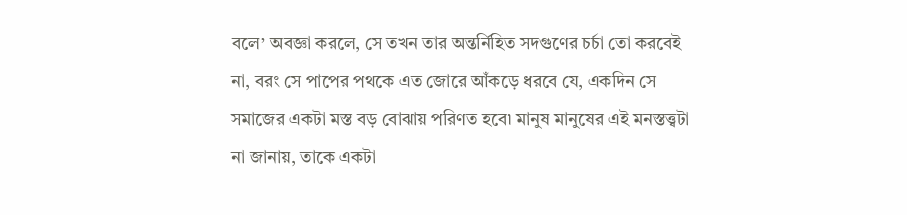বলে’ অবজ্ঞা করলে, সে তখন তার অন্তর্নিহিত সদগুণের চর্চা তো করবেই না, বরং সে পাপের পথকে এত জোরে আঁকড়ে ধরবে যে, একদিন সে সমাজের একটা মস্ত বড় বোঝায় পরিণত হবে৷ মানুষ মানুষের এই মনস্তত্ত্বটা না জানায়, তাকে একটা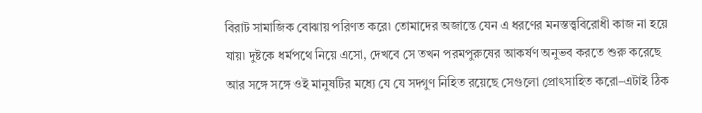বিরাট সামাজিক বোঝায় পরিণত করে৷ তোমাদের অজান্তে যেন এ ধরণের মনস্তত্ত্ববিরোধী কাজ না হয়ে যায়৷ দুষ্টকে ধর্মপথে নিয়ে এসো, দেখবে সে তখন পরমপুরুষের আকর্ষণ অনুভব করতে শুরু করেছে আর সঙ্গে সঙ্গে ওই মানুষটির মধ্যে যে যে সদ্গুণ নিহিত রয়েছে সেগুলো প্রোৎসাহিত করো–এটাই ঠিক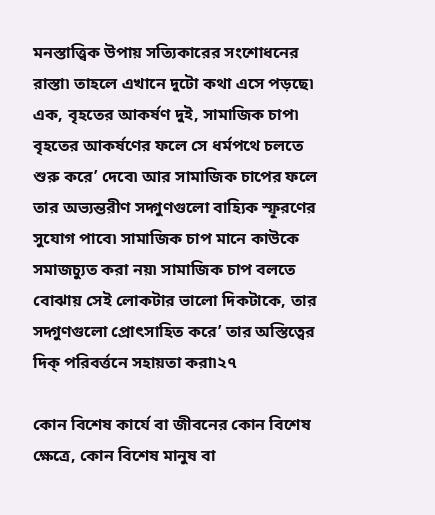মনস্তাত্ত্বিক উপায় সত্যিকারের সংশোধনের রাস্তা৷ তাহলে এখানে দুটো কথা এসে পড়ছে৷ এক, বৃহতের আকর্ষণ দুই, সামাজিক চাপ৷ বৃহতের আকর্ষণের ফলে সে ধর্মপথে চলতে শুরু করে’ দেবে৷ আর সামাজিক চাপের ফলে তার অভ্যন্তরীণ সদ্গুণগুলো বাহ্যিক স্ফূরণের সুযোগ পাবে৷ সামাজিক চাপ মানে কাউকে সমাজচ্যুত করা নয়৷ সামাজিক চাপ বলতে বোঝায় সেই লোকটার ভালো দিকটাকে, তার সদ্গুণগুলো প্রোৎসাহিত করে’ তার অস্তিত্বের দিক্ পরিবর্ত্তনে সহায়তা করা৷২৭

কোন বিশেষ কার্যে বা জীবনের কোন বিশেষ ক্ষেত্রে, কোন বিশেষ মানুষ বা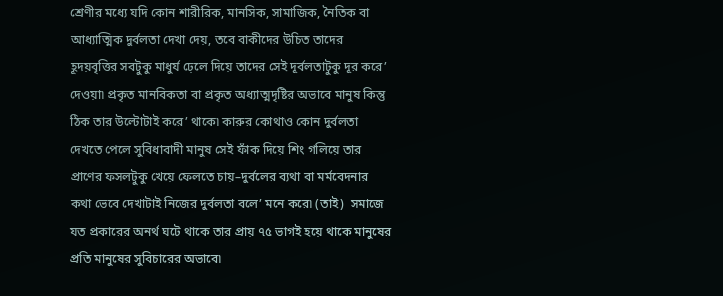শ্রেণীর মধ্যে যদি কোন শারীরিক, মানসিক, সামাজিক, নৈতিক বা আধ্যাত্মিক দুর্বলতা দেখা দেয়, তবে বাকীদের উচিত তাদের হূদয়বৃত্তির সবটুকু মাধুর্য ঢ়েলে দিয়ে তাদের সেই দূর্বলতাটুকু দূর করে’ দেওয়া৷ প্রকৃত মানবিকতা বা প্রকৃত অধ্যাত্মদৃষ্টির অভাবে মানুষ কিন্তু ঠিক তার উল্টোটাই করে’ থাকে৷ কারুর কোথাও কোন দুর্বলতা দেখতে পেলে সুবিধাবাদী মানুষ সেই ফাঁক দিয়ে শিং গলিয়ে তার প্রাণের ফসলটুকু খেয়ে ফেলতে চায়–দুর্বলের ব্যথা বা মর্মবেদনার কথা ভেবে দেখাটাই নিজের দুর্বলতা বলে’ মনে করে৷ (তাই)  সমাজে যত প্রকারের অনর্থ ঘটে থাকে তার প্রায় ৭৫ ভাগই হয়ে থাকে মানুষের প্রতি মানুষের সুবিচারের অভাবে৷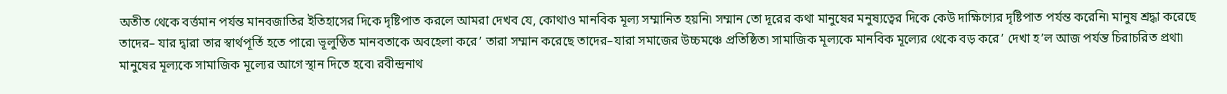অতীত থেকে বর্ত্তমান পর্যন্ত মানবজাতির ইতিহাসের দিকে দৃষ্টিপাত করলে আমরা দেখব যে, কোথাও মানবিক মূল্য সম্মানিত হয়নি৷ সম্মান তো দূরের কথা মানুষের মনুষ্যত্বের দিকে কেউ দাক্ষিণ্যের দৃষ্টিপাত পর্যন্ত করেনি৷ মানুষ শ্রদ্ধা করেছে তাদের– যার দ্বারা তার স্বার্থপূর্তি হতে পারে৷ ভূলুণ্ঠিত মানবতাকে অবহেলা করে’ তারা সম্মান করেছে তাদের–যারা সমাজের উচ্চমঞ্চে প্রতিষ্ঠিত৷ সামাজিক মূল্যকে মানবিক মূল্যের থেকে বড় করে’ দেখা হ’ল আজ পর্যন্ত চিরাচরিত প্রথা৷ মানুষের মূল্যকে সামাজিক মূল্যের আগে স্থান দিতে হবে৷ রবীন্দ্রনাথ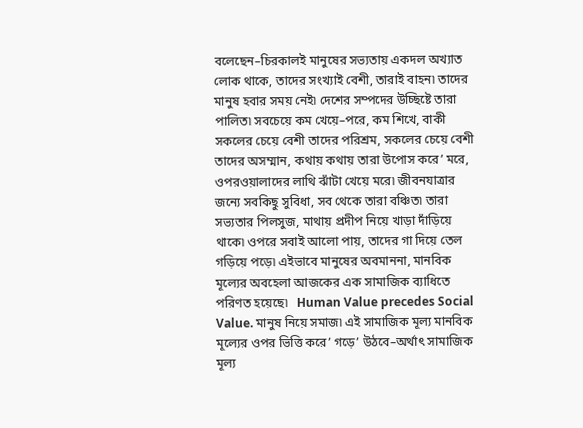বলেছেন–চিরকালই মানুষের সভ্যতায় একদল অখ্যাত লোক থাকে, তাদের সংখ্যাই বেশী, তারাই বাহন৷ তাদের মানুষ হবার সময় নেই৷ দেশের সম্পদের উচ্ছিষ্টে তারা পালিত৷ সবচেয়ে কম খেয়ে–পরে, কম শিখে, বাকী সকলের চেয়ে বেশী তাদের পরিশ্রম, সকলের চেয়ে বেশী তাদের অসম্মান, কথায় কথায় তারা উপোস করে’ মরে, ওপরওয়ালাদের লাথি ঝাঁটা খেয়ে মরে৷ জীবনযাত্রার জন্যে সবকিছু সুবিধা, সব থেকে তারা বঞ্চিত৷ তারা সভ্যতার পিলসুজ, মাথায় প্রদীপ নিয়ে খাড়া দাঁড়িয়ে থাকে৷ ওপরে সবাই আলো পায়, তাদের গা দিয়ে তেল গড়িয়ে পড়ে৷ এইভাবে মানুষের অবমাননা, মানবিক মূল্যের অবহেলা আজকের এক সামাজিক ব্যাধিতে পরিণত হয়েছে৷   Human Value precedes Social Value. মানুষ নিয়ে সমাজ৷ এই সামাজিক মূল্য মানবিক মূল্যের ওপর ভিত্তি করে’ গড়ে’ উঠবে–অর্থাৎ সামাজিক মূল্য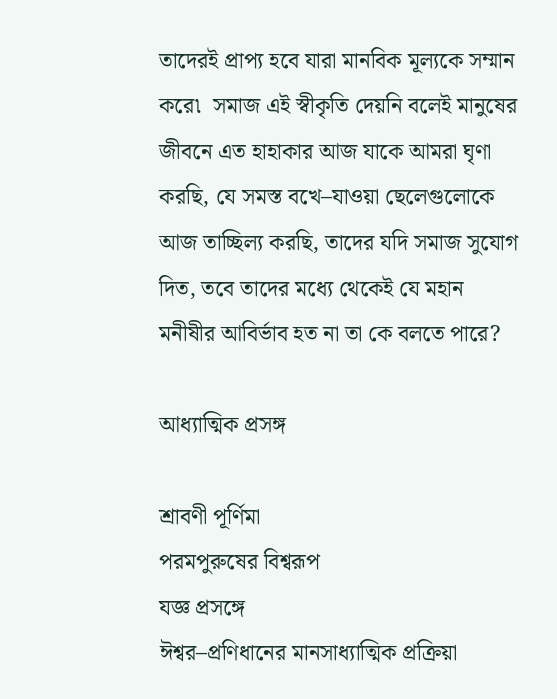তাদেরই প্রাপ্য হবে যারা মানবিক মূল্যকে সম্মান করে৷  সমাজ এই স্বীকৃতি দেয়নি বলেই মানুষের জীবনে এত হাহাকার আজ যাকে আমরা ঘৃণা করছি, যে সমস্ত বখে–যাওয়া ছেলেগুলোকে আজ তাচ্ছিল্য করছি, তাদের যদি সমাজ সুযোগ দিত, তবে তাদের মধ্যে থেকেই যে মহান মনীষীর আবির্ভাব হত না তা কে বলতে পারে?

আধ্যাত্মিক প্রসঙ্গ

শ্রাবণী পূর্ণিমা
পরমপুরুষের বিশ্বরূপ
যজ্ঞ প্রসঙ্গে
ঈশ্বর–প্রণিধানের মানসাধ্যাত্মিক প্রক্রিয়া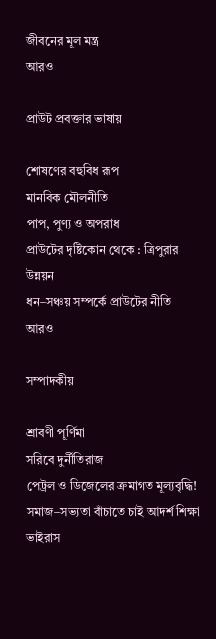জীবনের মূল মন্ত্র
আরও

প্রাউট প্রবক্তার ভাষায়

শোষণের বহুবিধ রূপ
মানবিক মৌলনীতি
পাপ, পুণ্য ও অপরাধ
প্রাউটের দৃষ্টিকোন থেকে : ত্রিপুরার উন্নয়ন
ধন–সঞ্চয় সম্পর্কে প্রাউটের নীতি
আরও

সম্পাদকীয়

শ্রাবণী পূর্ণিমা
সরিবে দুর্নীতিরাজ
পেট্রল ও ডিজেলের ক্রমাগত মূল্যবৃদ্ধি!
সমাজ–সভ্যতা বাঁচাতে চাই আদর্শ শিক্ষা
ভাইরাস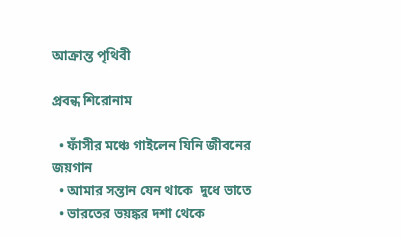আক্রান্ত পৃথিবী

প্রবন্ধ শিরোনাম

  • ফাঁসীর মঞ্চে গাইলেন যিনি জীবনের জয়গান
  • আমার সন্তান যেন থাকে  দুধে ভাতে
  • ভারতের ভয়ঙ্কর দশা থেকে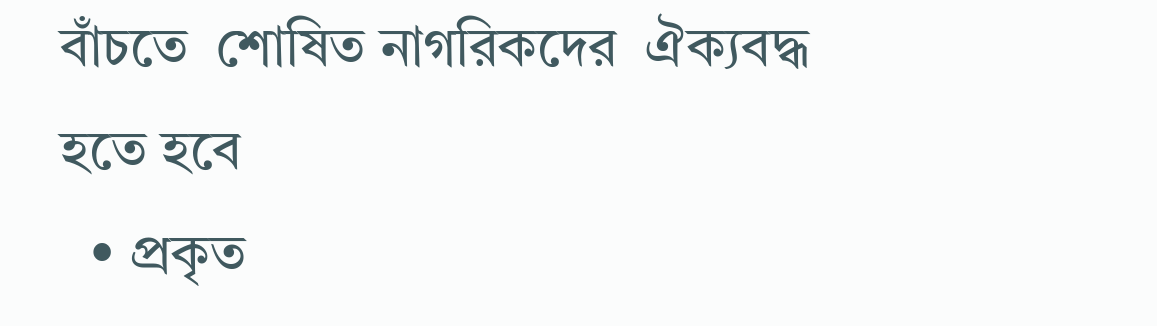বাঁচতে  শোষিত নাগরিকদের  ঐক্যবদ্ধ হতে হবে
  • প্রকৃত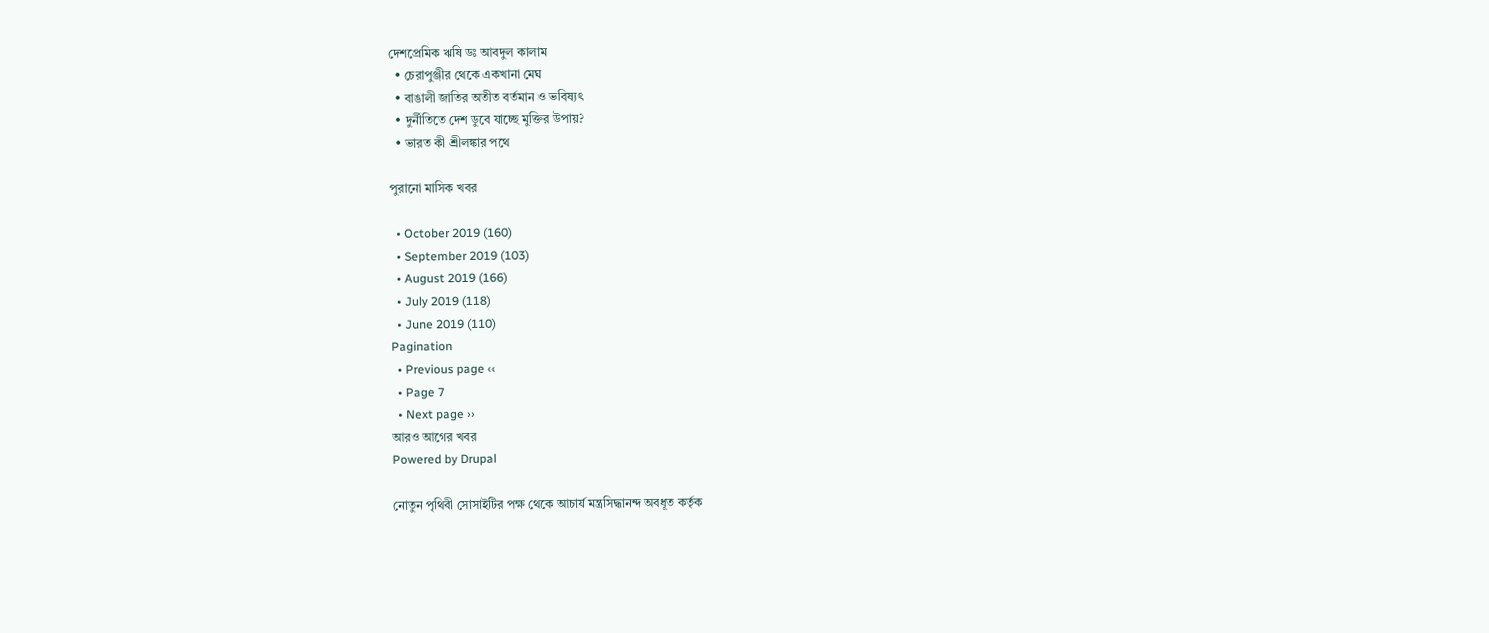দেশপ্রেমিক ঋষি ডঃ আবদুল কালাম
  • চেরাপুঞ্জীর থেকে একখানা মেঘ
  • বাঙালী জাতির অতীত বর্তমান ও ভবিষ্যৎ
  • দুর্নীতিতে দেশ ডুবে যাচ্ছে মুক্তির উপায়?
  • ভারত কী শ্রীলঙ্কার পথে

পুরানো মাসিক খবর

  • October 2019 (160)
  • September 2019 (103)
  • August 2019 (166)
  • July 2019 (118)
  • June 2019 (110)
Pagination
  • Previous page ‹‹
  • Page 7
  • Next page ››
আরও আগের খবর
Powered by Drupal

নোতুন পৃথিবী সোসাইটির পক্ষ থেকে আচার্য মন্ত্রসিদ্ধানন্দ অবধূত কর্তৃক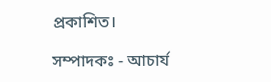প্রকাশিত।

সম্পাদকঃ - আচার্য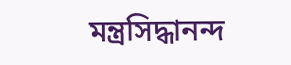মন্ত্রসিদ্ধানন্দ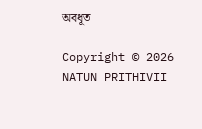অবধূত

Copyright © 2026 NATUN PRITHIVII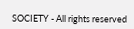SOCIETY - All rights reserved